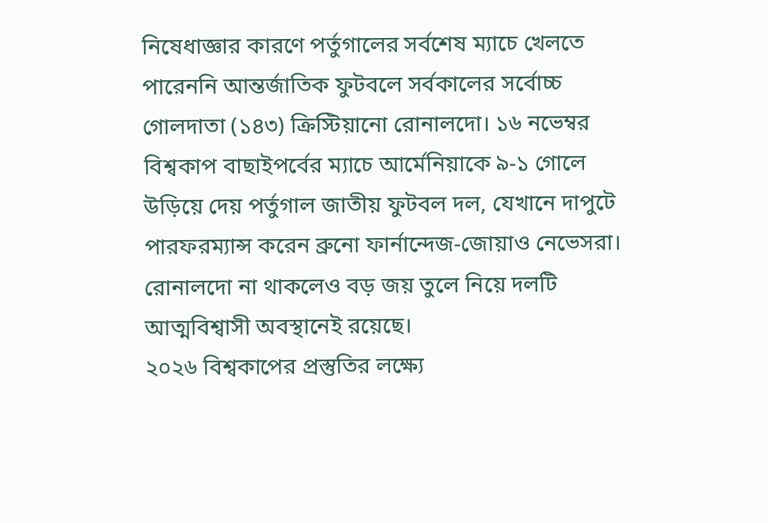নিষেধাজ্ঞার কারণে পর্তুগালের সর্বশেষ ম্যাচে খেলতে পারেননি আন্তর্জাতিক ফুটবলে সর্বকালের সর্বোচ্চ গোলদাতা (১৪৩) ক্রিস্টিয়ানো রোনালদো। ১৬ নভেম্বর বিশ্বকাপ বাছাইপর্বের ম্যাচে আর্মেনিয়াকে ৯-১ গোলে উড়িয়ে দেয় পর্তুগাল জাতীয় ফুটবল দল, যেখানে দাপুটে পারফরম্যান্স করেন ব্রুনো ফার্নান্দেজ-জোয়াও নেভেসরা। রোনালদো না থাকলেও বড় জয় তুলে নিয়ে দলটি আত্মবিশ্বাসী অবস্থানেই রয়েছে।
২০২৬ বিশ্বকাপের প্রস্তুতির লক্ষ্যে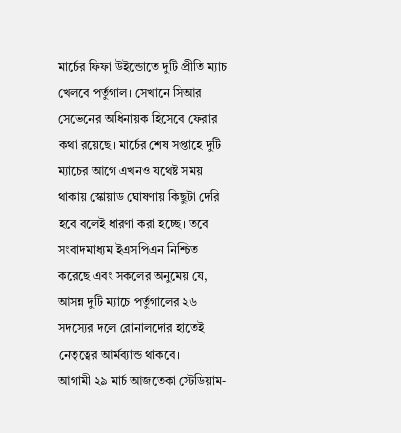মার্চের ফিফা উইন্ডোতে দুটি প্রীতি ম্যাচ খেলবে পর্তুগাল। সেখানে সিআর সেভেনের অধিনায়ক হিসেবে ফেরার কথা রয়েছে। মার্চের শেষ সপ্তাহে দুটি ম্যাচের আগে এখনও যথেষ্ট সময় থাকায় স্কোয়াড ঘোষণায় কিছুটা দেরি হবে বলেই ধারণা করা হচ্ছে। তবে সংবাদমাধ্যম ইএসপিএন নিশ্চিত করেছে এবং সকলের অনুমেয় যে, আসন্ন দুটি ম্যাচে পর্তুগালের ২৬ সদস্যের দলে রোনালদোর হাতেই নেতৃত্বের আর্মব্যান্ড থাকবে।
আগামী ২৯ মার্চ আজতেকা স্টেডিয়াম-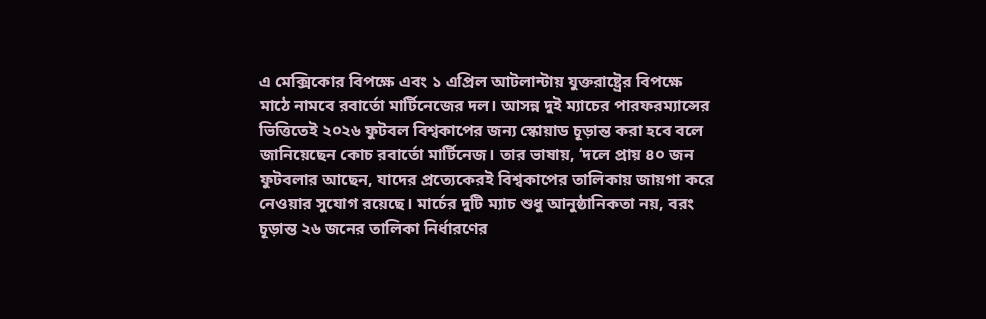এ মেক্সিকোর বিপক্ষে এবং ১ এপ্রিল আটলান্টায় যুক্তরাষ্ট্রের বিপক্ষে মাঠে নামবে রবার্তো মার্টিনেজের দল। আসন্ন দুই ম্যাচের পারফরম্যান্সের ভিত্তিতেই ২০২৬ ফুটবল বিশ্বকাপের জন্য স্কোয়াড চূড়ান্ত করা হবে বলে জানিয়েছেন কোচ রবার্তো মার্টিনেজ। তার ভাষায়, ‘দলে প্রায় ৪০ জন ফুটবলার আছেন, যাদের প্রত্যেকেরই বিশ্বকাপের তালিকায় জায়গা করে নেওয়ার সুযোগ রয়েছে। মার্চের দুটি ম্যাচ শুধু আনুষ্ঠানিকতা নয়, বরং চূড়ান্ত ২৬ জনের তালিকা নির্ধারণের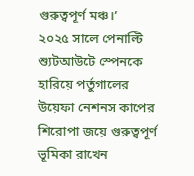গুরুত্বপূর্ণ মঞ্চ।’
২০২৫ সালে পেনাল্টি শ্যুটআউটে স্পেনকে হারিয়ে পর্তুগালের উয়েফা নেশনস কাপের শিরোপা জয়ে গুরুত্বপূর্ণ ভূমিকা রাখেন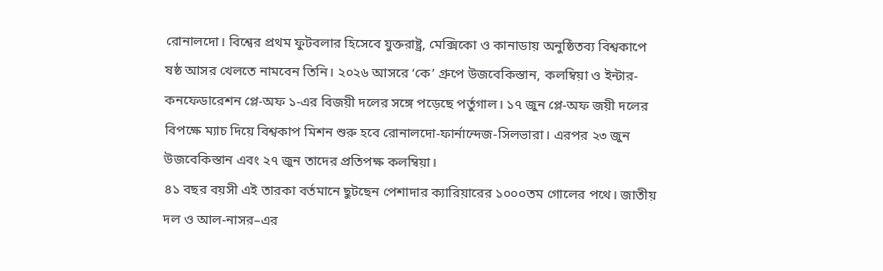রোনালদো। বিশ্বের প্রথম ফুটবলার হিসেবে যুক্তরাষ্ট্র, মেক্সিকো ও কানাডায় অনুষ্ঠিতব্য বিশ্বকাপে ষষ্ঠ আসর খেলতে নামবেন তিনি। ২০২৬ আসরে ‘কে’ গ্রুপে উজবেকিস্তান, কলম্বিয়া ও ইন্টার-কনফেডারেশন প্লে-অফ ১-এর বিজয়ী দলের সঙ্গে পড়েছে পর্তুগাল। ১৭ জুন প্লে-অফ জয়ী দলের বিপক্ষে ম্যাচ দিয়ে বিশ্বকাপ মিশন শুরু হবে রোনালদো-ফার্নান্দেজ-সিলভারা। এরপর ২৩ জুন উজবেকিস্তান এবং ২৭ জুন তাদের প্রতিপক্ষ কলম্বিয়া।
৪১ বছর বয়সী এই তারকা বর্তমানে ছুটছেন পেশাদার ক্যারিয়ারের ১০০০তম গোলের পথে। জাতীয় দল ও আল-নাসর–এর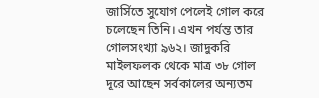জার্সিতে সুযোগ পেলেই গোল করে চলেছেন তিনি। এখন পর্যন্ত তার গোলসংখ্যা ৯৬২। জাদুকরি মাইলফলক থেকে মাত্র ৩৮ গোল দূরে আছেন সর্বকালের অন্যতম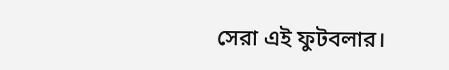সেরা এই ফুটবলার।